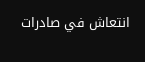انتعاش في صادرات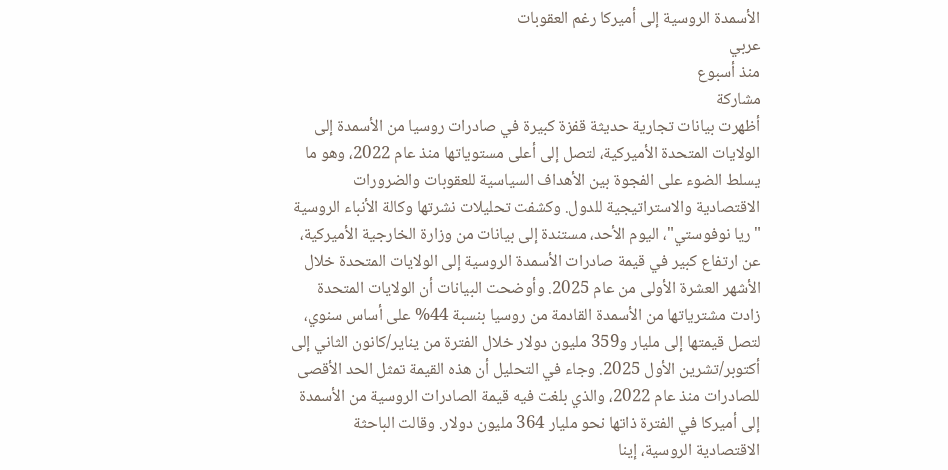الأسمدة الروسية إلى أميركا رغم العقوبات
عربي
منذ أسبوع
مشاركة
أظهرت بيانات تجارية حديثة قفزة كبيرة في صادرات روسيا من الأسمدة إلى الولايات المتحدة الأميركية، لتصل إلى أعلى مستوياتها منذ عام 2022، وهو ما يسلط الضوء على الفجوة بين الأهداف السياسية للعقوبات والضرورات الاقتصادية والاستراتيجية للدول. وكشفت تحليلات نشرتها وكالة الأنباء الروسية "ريا نوفوستي"، اليوم الأحد، مستندة إلى بيانات من وزارة الخارجية الأميركية، عن ارتفاع كبير في قيمة صادرات الأسمدة الروسية إلى الولايات المتحدة خلال الأشهر العشرة الأولى من عام 2025. وأوضحت البيانات أن الولايات المتحدة زادت مشترياتها من الأسمدة القادمة من روسيا بنسبة 44% على أساس سنوي، لتصل قيمتها إلى مليار و359 مليون دولار خلال الفترة من يناير/كانون الثاني إلى أكتوبر/تشرين الأول 2025. وجاء في التحليل أن هذه القيمة تمثل الحد الأقصى للصادرات منذ عام 2022، والذي بلغت فيه قيمة الصادرات الروسية من الأسمدة إلى أميركا في الفترة ذاتها نحو مليار 364 مليون دولار. وقالت الباحثة الاقتصادية الروسية، إينا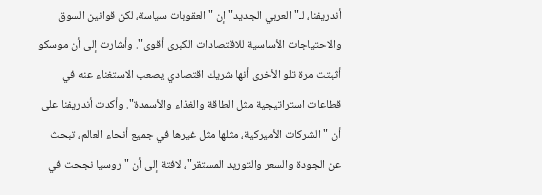أندريفنا، لـ"العربي الجديد" إن "العقوبات سياسة، لكن قوانين السوق والاحتياجات الأساسية للاقتصادات الكبرى أقوى". وأشارت إلى أن موسكو أثبتت مرة تلو الأخرى أنها شريك اقتصادي يصعب الاستغناء عنه في قطاعات استراتيجية مثل الطاقة والغذاء والأسمدة". وأكدت أندريفنا على أن "الشركات الأميركية، مثلها مثل غيرها في جميع أنحاء العالم، تبحث عن الجودة والسعر والتوريد المستقر"، لافتة إلى أن "روسيا نجحت في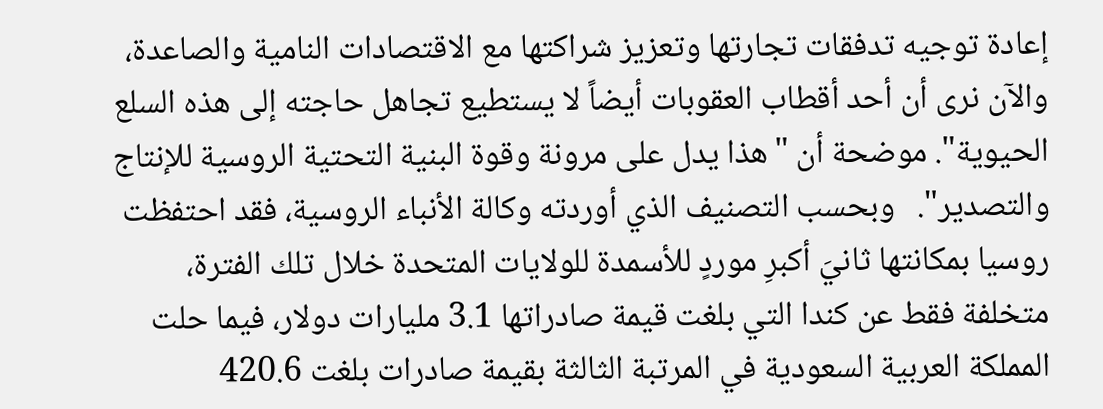إعادة توجيه تدفقات تجارتها وتعزيز شراكتها مع الاقتصادات النامية والصاعدة، والآن نرى أن أحد أقطاب العقوبات أيضاً لا يستطيع تجاهل حاجته إلى هذه السلع الحيوية". موضحة أن "هذا يدل على مرونة وقوة البنية التحتية الروسية للإنتاج والتصدير".   وبحسب التصنيف الذي أوردته وكالة الأنباء الروسية، فقد احتفظت روسيا بمكانتها ثانيَ أكبرِ موردٍ للأسمدة للولايات المتحدة خلال تلك الفترة، متخلفة فقط عن كندا التي بلغت قيمة صادراتها 3.1 مليارات دولار، فيما حلت المملكة العربية السعودية في المرتبة الثالثة بقيمة صادرات بلغت 420.6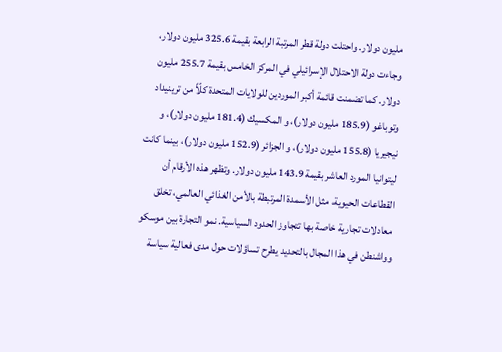مليون دولار. واحتلت دولة قطر المرتبة الرابعة بقيمة 325.6 مليون دولار، وجاءت دولة الاحتلال الإسرائيلي في المركز الخامس بقيمة 255.7 مليون دولار. كما تضمنت قائمة أكبر الموردين للولايات المتحدة كلّاً من ترينيداد وتوباغو (185.9 مليون دولار)، و المكسيك (181.4 مليون دولار)، و نيجيريا (155.8 مليون دولار)، و الجزائر (152.9 مليون دولار)، بينما كانت ليتوانيا المورد العاشر بقيمة 143.9 مليون دولار. وتظهر هذه الأرقام أن القطاعات الحيوية، مثل الأسمدة المرتبطة بالأمن الغذائي العالمي، تخلق معادلات تجارية خاصة بها تتجاوز الحدود السياسية. نمو التجارة بين موسكو وواشنطن في هذا المجال بالتحديد يطرح تساؤلات حول مدى فعالية سياسة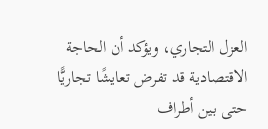العزل التجاري، ويؤكد أن الحاجة الاقتصادية قد تفرض تعايشًا تجاريًّا حتى بين أطراف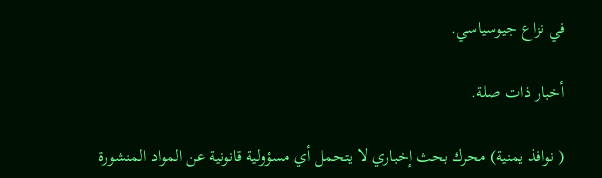في نزاع جيوسياسي.

أخبار ذات صلة.

( نوافذ يمنية) محرك بحث إخباري لا يتحمل أي مسؤولية قانونية عن المواد المنشورة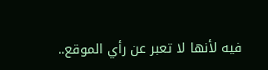فيه لأنها لا تعبر عن رأي الموقع..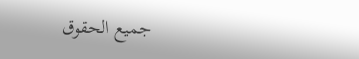جميع الحقوق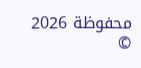محفوظة 2026 ©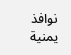نوافذ يمنية